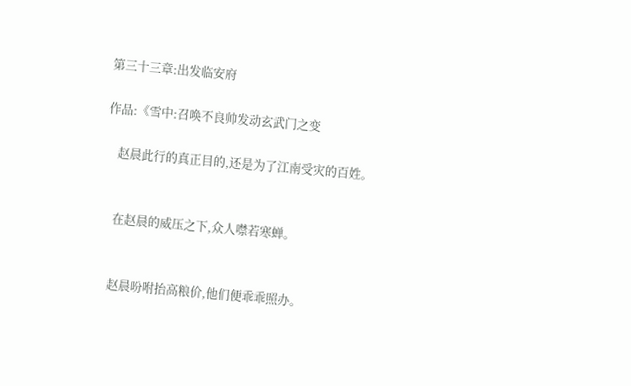第三十三章:出发临安府

作品:《雪中:召唤不良帅发动玄武门之变

    赵晨此行的真正目的,还是为了江南受灾的百姓。


    在赵晨的威压之下,众人噤若寒蝉。


    赵晨吩咐抬高粮价,他们便乖乖照办。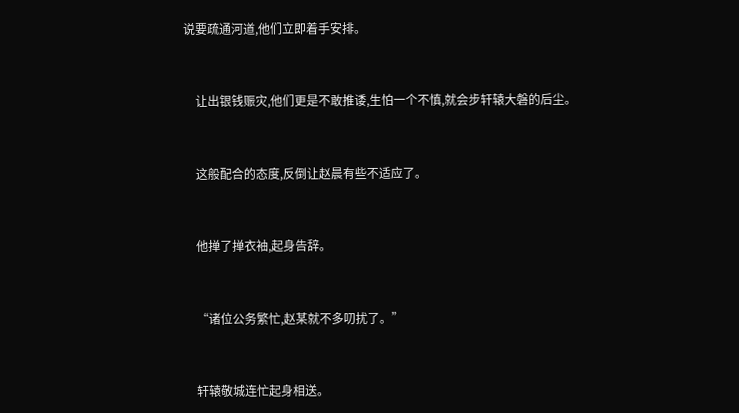说要疏通河道,他们立即着手安排。


    让出银钱赈灾,他们更是不敢推诿,生怕一个不慎,就会步轩辕大磐的后尘。


    这般配合的态度,反倒让赵晨有些不适应了。


    他掸了掸衣袖,起身告辞。


    “诸位公务繁忙,赵某就不多叨扰了。”


    轩辕敬城连忙起身相送。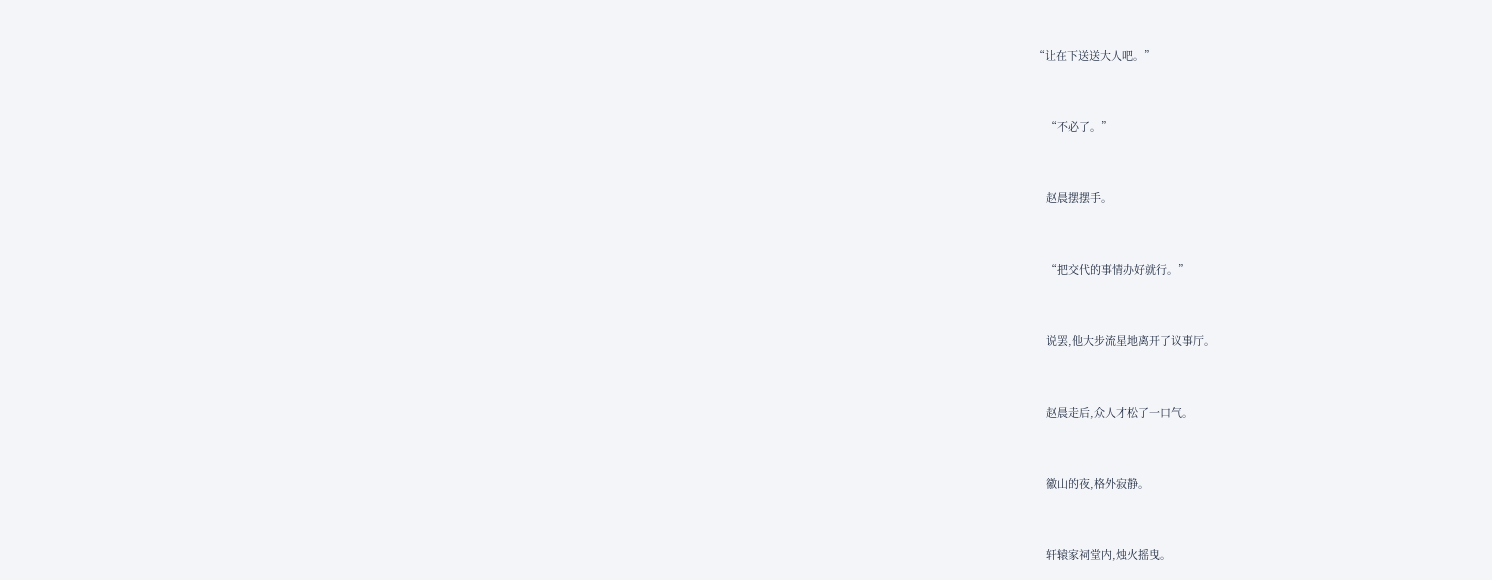“让在下送送大人吧。”


    “不必了。”


    赵晨摆摆手。


    “把交代的事情办好就行。”


    说罢,他大步流星地离开了议事厅。


    赵晨走后,众人才松了一口气。


    徽山的夜,格外寂静。


    轩辕家祠堂内,烛火摇曳。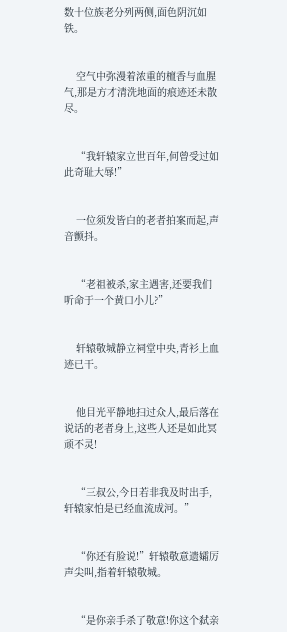数十位族老分列两侧,面色阴沉如铁。


    空气中弥漫着浓重的檀香与血腥气,那是方才清洗地面的痕迹还未散尽。


    “我轩辕家立世百年,何曾受过如此奇耻大辱!”


    一位须发皆白的老者拍案而起,声音颤抖。


    “老祖被杀,家主遇害,还要我们听命于一个黄口小儿?”


    轩辕敬城静立祠堂中央,青衫上血迹已干。


    他目光平静地扫过众人,最后落在说话的老者身上,这些人还是如此冥顽不灵!


    “三叔公,今日若非我及时出手,轩辕家怕是已经血流成河。”


    “你还有脸说!”轩辕敬意遗孀厉声尖叫,指着轩辕敬城。


    “是你亲手杀了敬意!你这个弑亲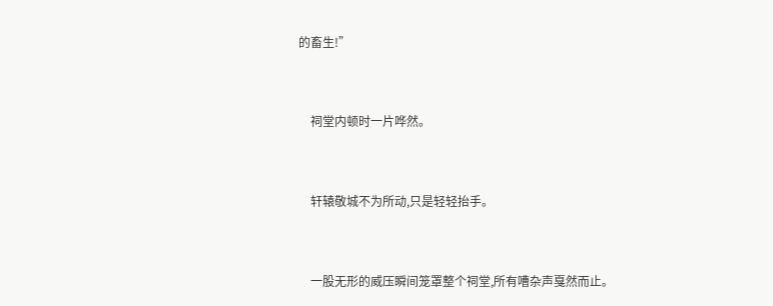的畜生!”


    祠堂内顿时一片哗然。


    轩辕敬城不为所动,只是轻轻抬手。


    一股无形的威压瞬间笼罩整个祠堂,所有嘈杂声戛然而止。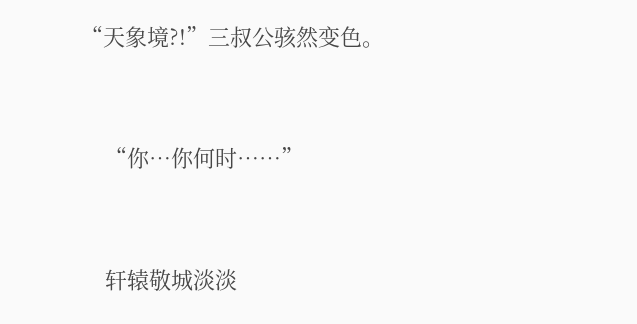“天象境?!”三叔公骇然变色。


    “你…你何时……”


    轩辕敬城淡淡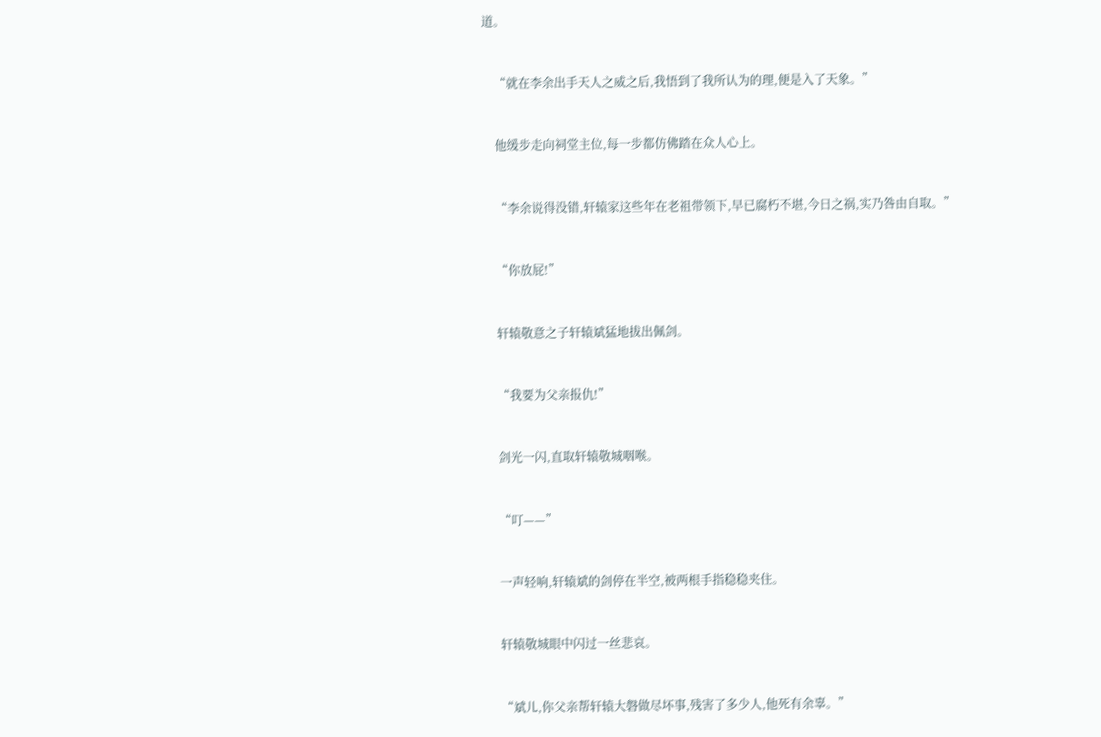道。


    “就在李余出手天人之威之后,我悟到了我所认为的理,便是入了天象。”


    他缓步走向祠堂主位,每一步都仿佛踏在众人心上。


    “李余说得没错,轩辕家这些年在老祖带领下,早已腐朽不堪,今日之祸,实乃咎由自取。”


    “你放屁!”


    轩辕敬意之子轩辕斌猛地拔出佩剑。


    “我要为父亲报仇!”


    剑光一闪,直取轩辕敬城咽喉。


    “叮——”


    一声轻响,轩辕斌的剑停在半空,被两根手指稳稳夹住。


    轩辕敬城眼中闪过一丝悲哀。


    “斌儿,你父亲帮轩辕大磐做尽坏事,残害了多少人,他死有余辜。”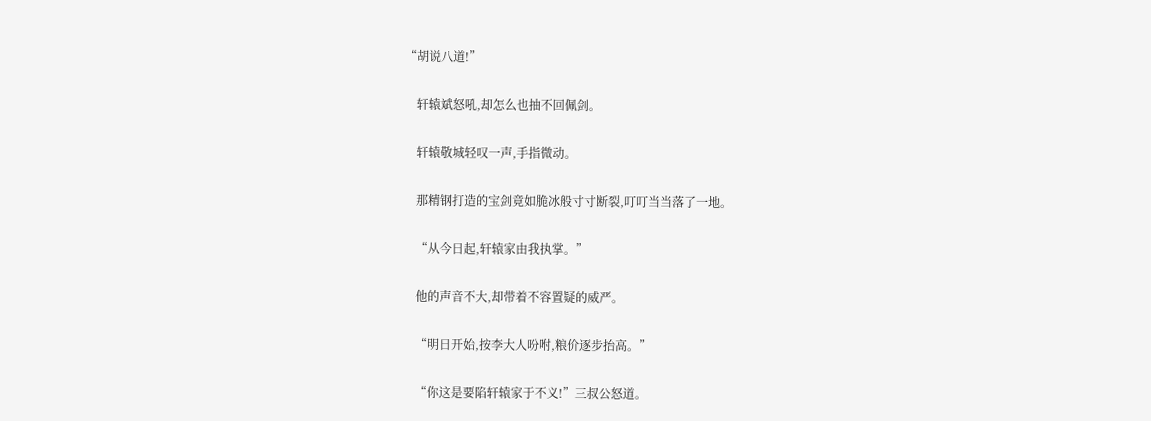“胡说八道!”


    轩辕斌怒吼,却怎么也抽不回佩剑。


    轩辕敬城轻叹一声,手指微动。


    那精钢打造的宝剑竟如脆冰般寸寸断裂,叮叮当当落了一地。


    “从今日起,轩辕家由我执掌。”


    他的声音不大,却带着不容置疑的威严。


    “明日开始,按李大人吩咐,粮价逐步抬高。”


    “你这是要陷轩辕家于不义!”三叔公怒道。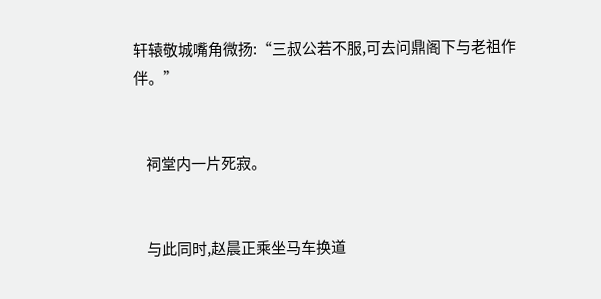轩辕敬城嘴角微扬:“三叔公若不服,可去问鼎阁下与老祖作伴。”


    祠堂内一片死寂。


    与此同时,赵晨正乘坐马车换道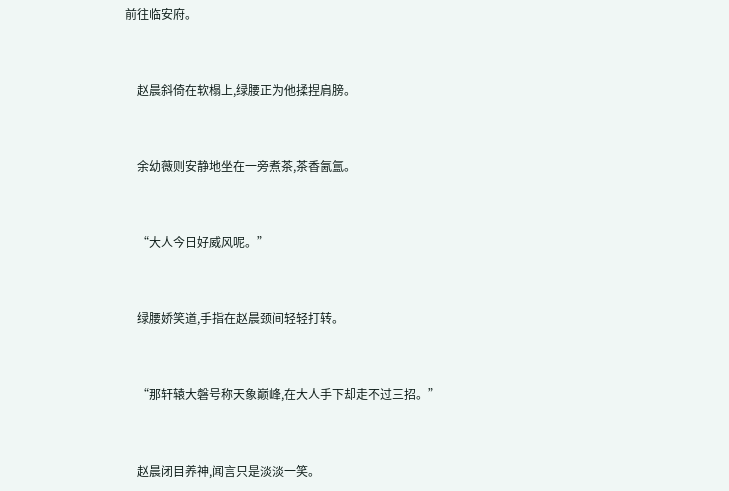前往临安府。


    赵晨斜倚在软榻上,绿腰正为他揉捏肩膀。


    余幼薇则安静地坐在一旁煮茶,茶香氤氲。


    “大人今日好威风呢。”


    绿腰娇笑道,手指在赵晨颈间轻轻打转。


    “那轩辕大磐号称天象巅峰,在大人手下却走不过三招。”


    赵晨闭目养神,闻言只是淡淡一笑。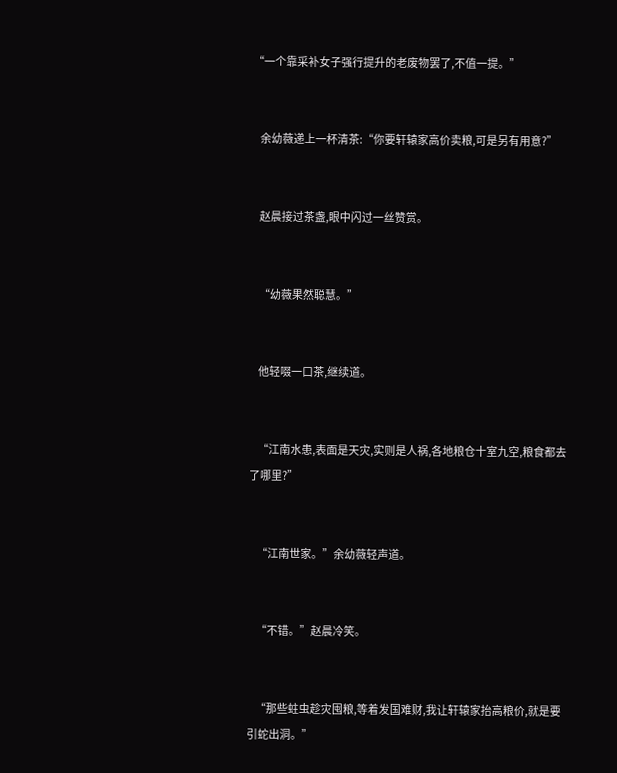“一个靠采补女子强行提升的老废物罢了,不值一提。”


    余幼薇递上一杯清茶:“你要轩辕家高价卖粮,可是另有用意?”


    赵晨接过茶盏,眼中闪过一丝赞赏。


    “幼薇果然聪慧。”


    他轻啜一口茶,继续道。


    “江南水患,表面是天灾,实则是人祸,各地粮仓十室九空,粮食都去了哪里?”


    “江南世家。”余幼薇轻声道。


    “不错。”赵晨冷笑。


    “那些蛀虫趁灾囤粮,等着发国难财,我让轩辕家抬高粮价,就是要引蛇出洞。”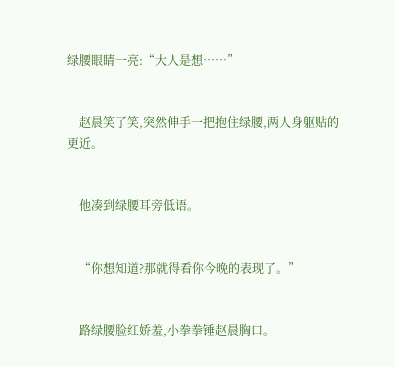绿腰眼睛一亮:“大人是想……”


    赵晨笑了笑,突然伸手一把抱住绿腰,两人身躯贴的更近。


    他凑到绿腰耳旁低语。


    “你想知道?那就得看你今晚的表现了。”


    路绿腰脸红娇羞,小拳拳锤赵晨胸口。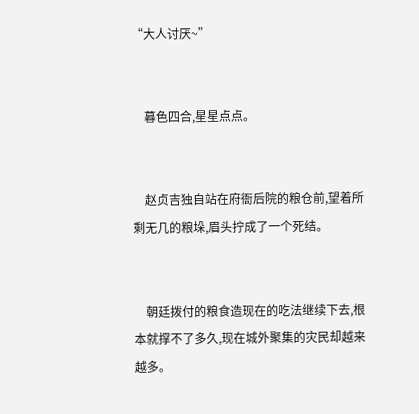“大人讨厌~”


    暮色四合,星星点点。


    赵贞吉独自站在府衙后院的粮仓前,望着所剩无几的粮垛,眉头拧成了一个死结。


    朝廷拨付的粮食造现在的吃法继续下去,根本就撑不了多久,现在城外聚集的灾民却越来越多。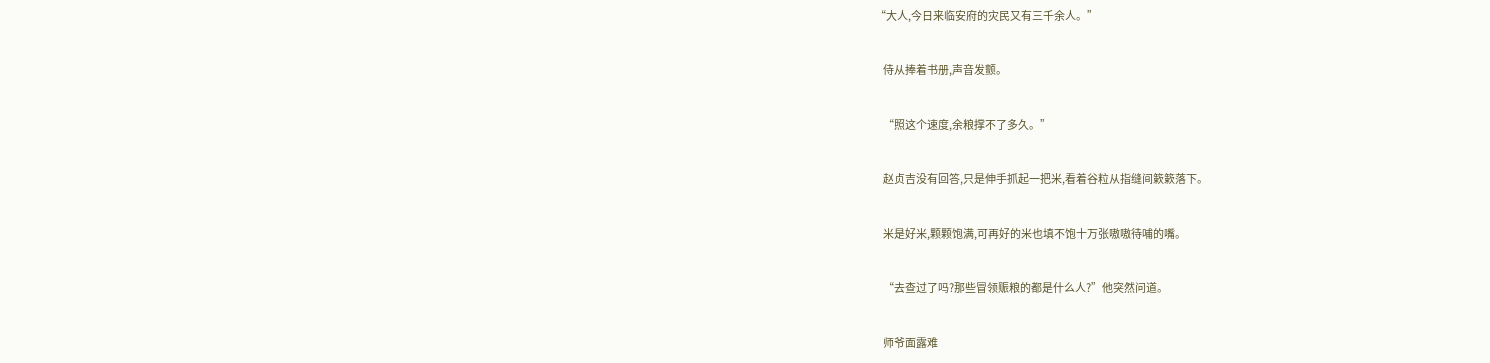“大人,今日来临安府的灾民又有三千余人。”


    侍从捧着书册,声音发颤。


    “照这个速度,余粮撑不了多久。”


    赵贞吉没有回答,只是伸手抓起一把米,看着谷粒从指缝间簌簌落下。


    米是好米,颗颗饱满,可再好的米也填不饱十万张嗷嗷待哺的嘴。


    “去查过了吗?那些冒领赈粮的都是什么人?”他突然问道。


    师爷面露难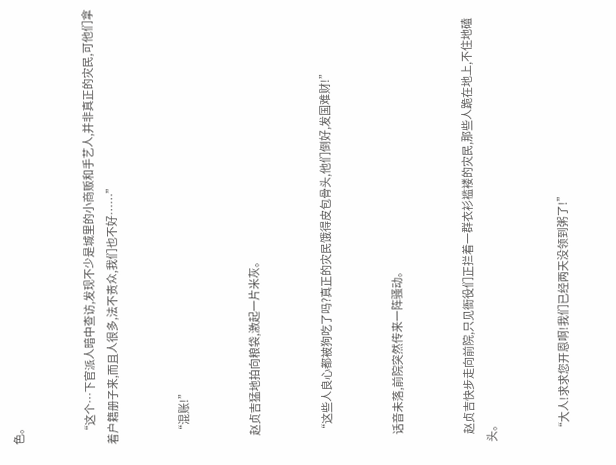色。


    “这个…下官派人暗中查访,发现不少是城里的小商贩和手艺人,并非真正的灾民,可他们拿着户籍册子来,而且人很多,法不责众,我们也不好……”


    “混账!”


    赵贞吉猛地拍向粮袋,激起一片米灰。


    “这些人良心都被狗吃了吗?真正的灾民饿得皮包骨头,他们倒好,发国难财!”


    话音未落,前院突然传来一阵骚动。


    赵贞吉快步走向前院,只见衙役们正拦着一群衣衫褴褛的灾民,那些人跪在地上,不住地磕头。


    “大人!求求您开恩啊!我们已经两天没领到粥了!”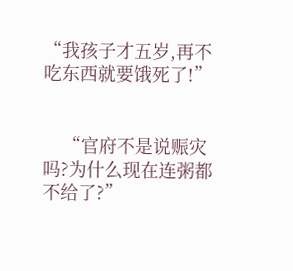“我孩子才五岁,再不吃东西就要饿死了!”


    “官府不是说赈灾吗?为什么现在连粥都不给了?”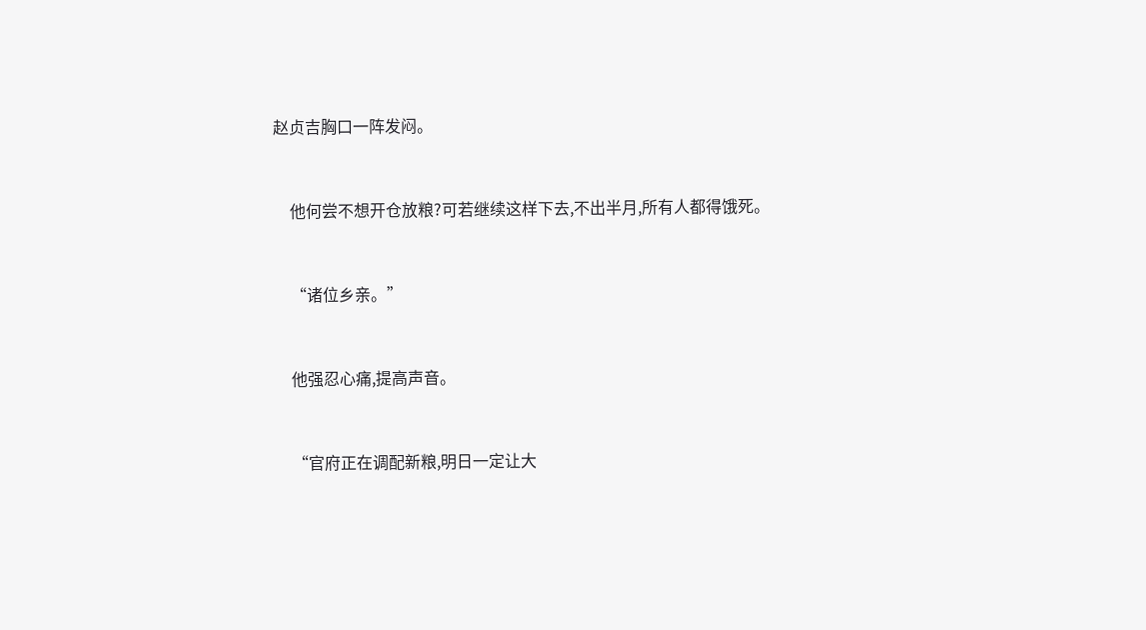赵贞吉胸口一阵发闷。


    他何尝不想开仓放粮?可若继续这样下去,不出半月,所有人都得饿死。


    “诸位乡亲。”


    他强忍心痛,提高声音。


    “官府正在调配新粮,明日一定让大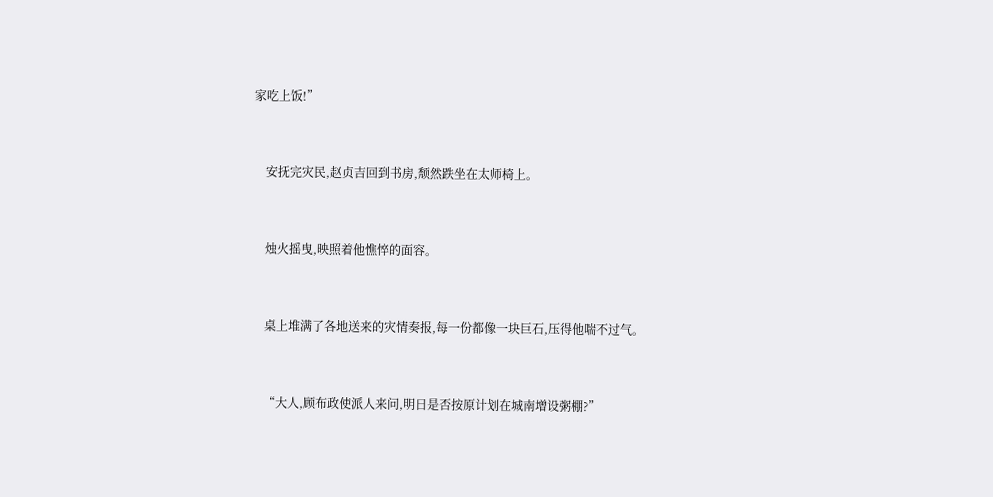家吃上饭!”


    安抚完灾民,赵贞吉回到书房,颓然跌坐在太师椅上。


    烛火摇曳,映照着他憔悴的面容。


    桌上堆满了各地送来的灾情奏报,每一份都像一块巨石,压得他喘不过气。


    “大人,顾布政使派人来问,明日是否按原计划在城南增设粥棚?”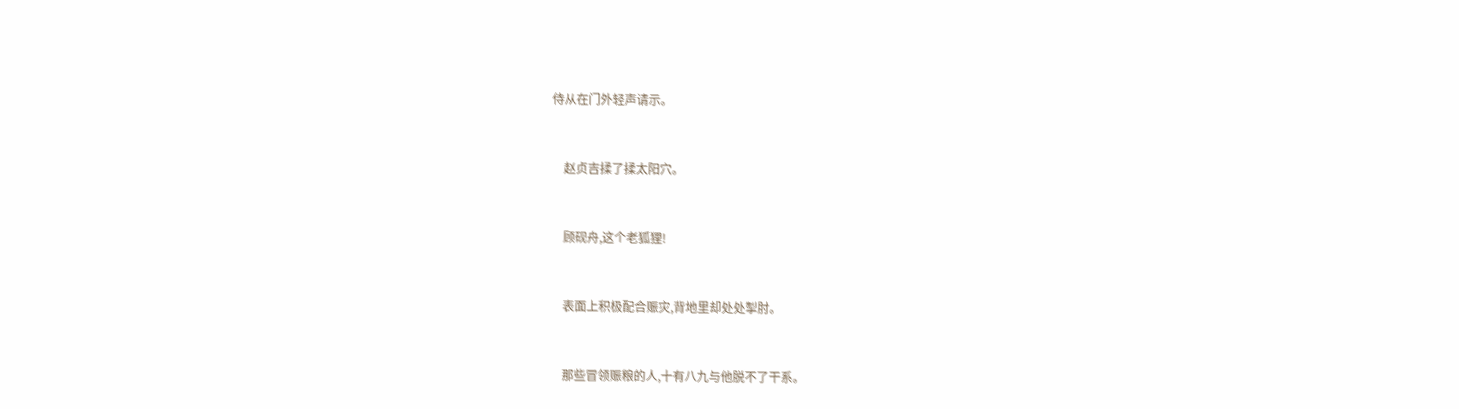侍从在门外轻声请示。


    赵贞吉揉了揉太阳穴。


    顾砚舟,这个老狐狸!


    表面上积极配合赈灾,背地里却处处掣肘。


    那些冒领赈粮的人,十有八九与他脱不了干系。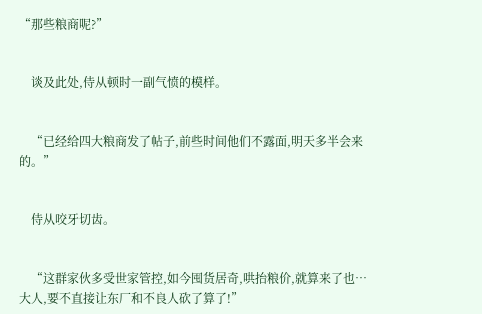“那些粮商呢?”


    谈及此处,侍从顿时一副气愤的模样。


    “已经给四大粮商发了帖子,前些时间他们不露面,明天多半会来的。”


    侍从咬牙切齿。


    “这群家伙多受世家管控,如今囤货居奇,哄抬粮价,就算来了也…大人,要不直接让东厂和不良人砍了算了!”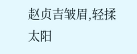赵贞吉皱眉,轻揉太阳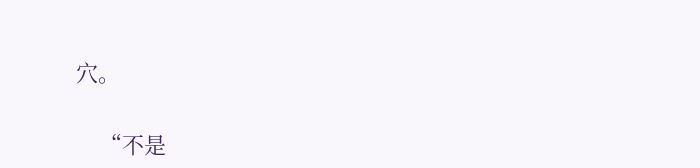穴。


    “不是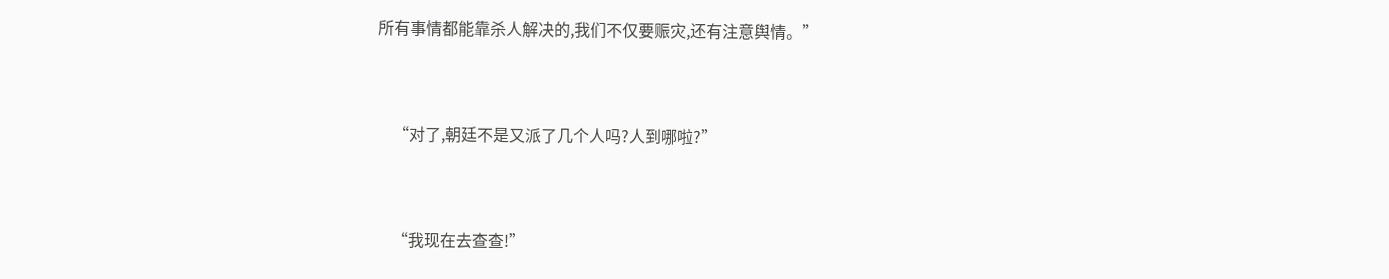所有事情都能靠杀人解决的,我们不仅要赈灾,还有注意舆情。”


    “对了,朝廷不是又派了几个人吗?人到哪啦?”


    “我现在去查查!”